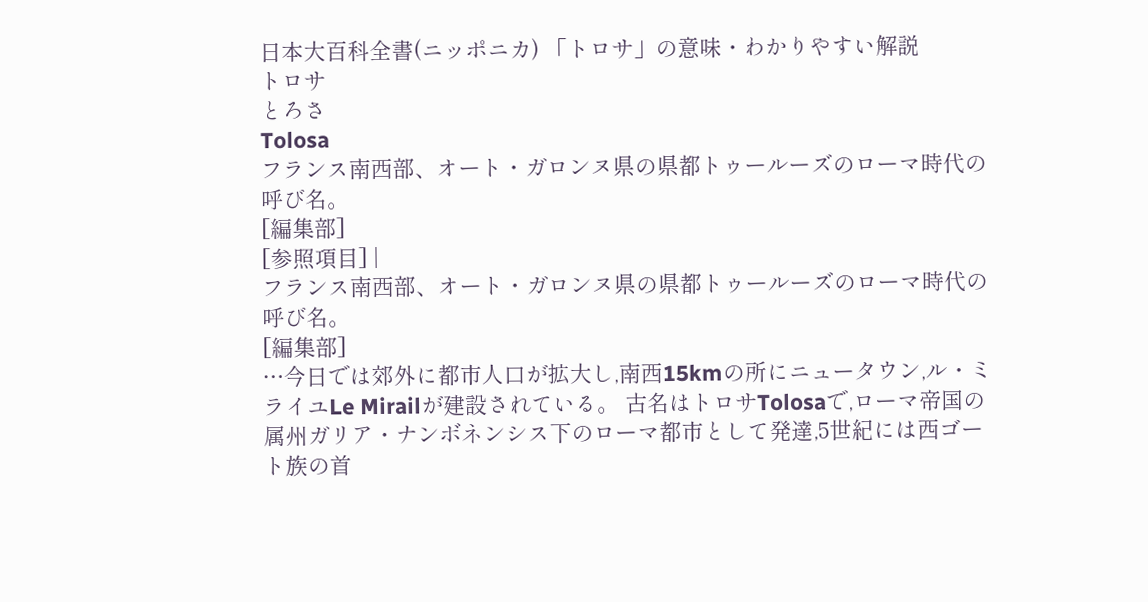日本大百科全書(ニッポニカ) 「トロサ」の意味・わかりやすい解説
トロサ
とろさ
Tolosa
フランス南西部、オート・ガロンヌ県の県都トゥールーズのローマ時代の呼び名。
[編集部]
[参照項目] |
フランス南西部、オート・ガロンヌ県の県都トゥールーズのローマ時代の呼び名。
[編集部]
…今日では郊外に都市人口が拡大し,南西15kmの所にニュータウン,ル・ミライユLe Mirailが建設されている。 古名はトロサTolosaで,ローマ帝国の属州ガリア・ナンボネンシス下のローマ都市として発達,5世紀には西ゴート族の首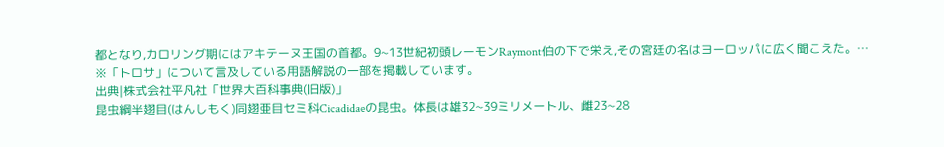都となり,カロリング期にはアキテーヌ王国の首都。9~13世紀初頭レーモンRaymont伯の下で栄え,その宮廷の名はヨーロッパに広く聞こえた。…
※「トロサ」について言及している用語解説の一部を掲載しています。
出典|株式会社平凡社「世界大百科事典(旧版)」
昆虫綱半翅目(はんしもく)同翅亜目セミ科Cicadidaeの昆虫。体長は雄32~39ミリメートル、雌23~28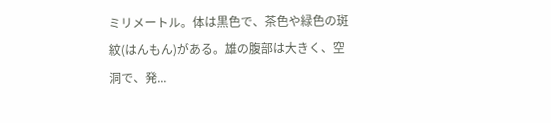ミリメートル。体は黒色で、茶色や緑色の斑紋(はんもん)がある。雄の腹部は大きく、空洞で、発...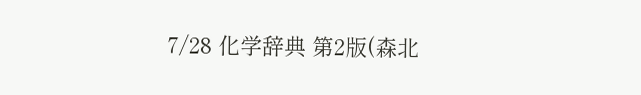7/28 化学辞典 第2版(森北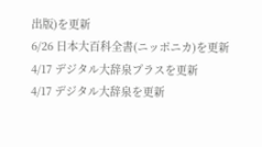出版)を更新
6/26 日本大百科全書(ニッポニカ)を更新
4/17 デジタル大辞泉プラスを更新
4/17 デジタル大辞泉を更新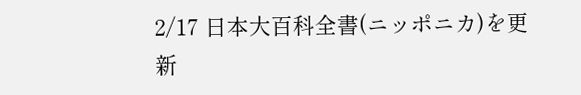2/17 日本大百科全書(ニッポニカ)を更新